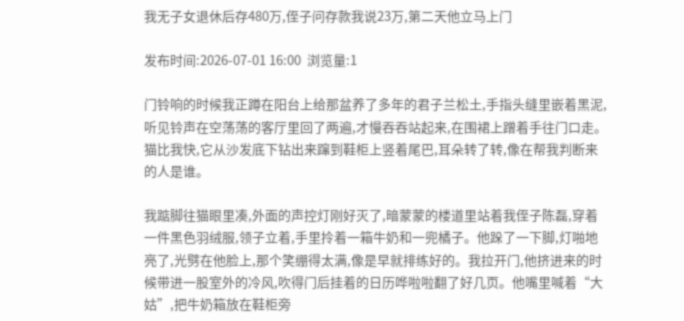我无子女退休后存480万,侄子问存款我说23万,第二天他立马上门

发布时间:2026-07-01 16:00  浏览量:1

门铃响的时候我正蹲在阳台上给那盆养了多年的君子兰松土,手指头缝里嵌着黑泥,听见铃声在空荡荡的客厅里回了两遍,才慢吞吞站起来,在围裙上蹭着手往门口走。猫比我快,它从沙发底下钻出来蹿到鞋柜上竖着尾巴,耳朵转了转,像在帮我判断来的人是谁。

我踮脚往猫眼里凑,外面的声控灯刚好灭了,暗蒙蒙的楼道里站着我侄子陈磊,穿着一件黑色羽绒服,领子立着,手里拎着一箱牛奶和一兜橘子。他跺了一下脚,灯啪地亮了,光劈在他脸上,那个笑绷得太满,像是早就排练好的。我拉开门,他挤进来的时候带进一股室外的冷风,吹得门后挂着的日历哗啦啦翻了好几页。他嘴里喊着“大姑”,把牛奶箱放在鞋柜旁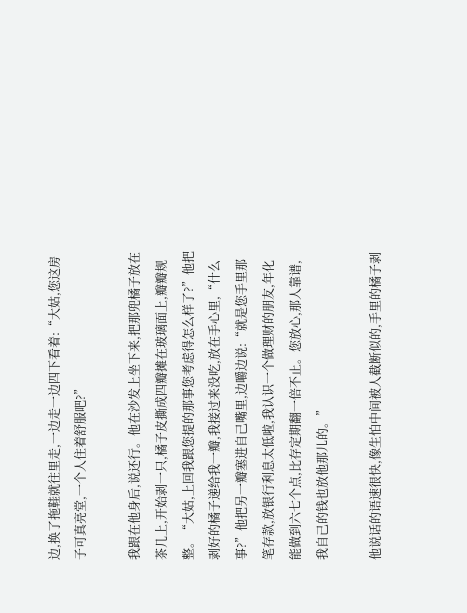边,换了拖鞋就往里走,一边走一边四下看着:“大姑,您这房子可真亮堂,一个人住着舒服吧?”

我跟在他身后,说还行。他在沙发上坐下来,把那兜橘子放在茶几上,开始剥一只,橘子皮撕成四瓣摊在玻璃面上,瓣瓣规整。“大姑,上回我跟您提的那事您考虑得怎么样了?”他把剥好的橘子递给我一瓣,我接过来没吃,放在手心里,“什么事?”他把另一瓣塞进自己嘴里,边嚼边说:“就是您手里那笔存款,放银行利息太低啦,我认识一个做理财的朋友,年化能做到六七个点,比存定期翻一倍不止。您放心,那人靠谱,我自己的钱也放他那儿的。”

他说话的语速很快,像生怕中间被人截断似的,手里的橘子剥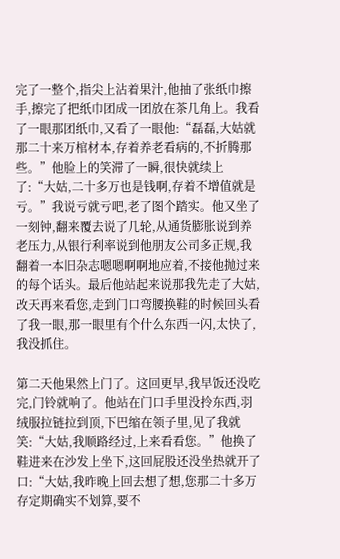完了一整个,指尖上沾着果汁,他抽了张纸巾擦手,擦完了把纸巾团成一团放在茶几角上。我看了一眼那团纸巾,又看了一眼他:“磊磊,大姑就那二十来万棺材本,存着养老看病的,不折腾那些。”他脸上的笑滞了一瞬,很快就续上了:“大姑,二十多万也是钱啊,存着不增值就是亏。”我说亏就亏吧,老了图个踏实。他又坐了一刻钟,翻来覆去说了几轮,从通货膨胀说到养老压力,从银行利率说到他朋友公司多正规,我翻着一本旧杂志嗯嗯啊啊地应着,不接他抛过来的每个话头。最后他站起来说那我先走了大姑,改天再来看您,走到门口弯腰换鞋的时候回头看了我一眼,那一眼里有个什么东西一闪,太快了,我没抓住。

第二天他果然上门了。这回更早,我早饭还没吃完,门铃就响了。他站在门口手里没拎东西,羽绒服拉链拉到顶,下巴缩在领子里,见了我就笑:“大姑,我顺路经过,上来看看您。”他换了鞋进来在沙发上坐下,这回屁股还没坐热就开了口:“大姑,我昨晚上回去想了想,您那二十多万存定期确实不划算,要不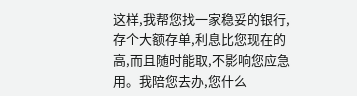这样,我帮您找一家稳妥的银行,存个大额存单,利息比您现在的高,而且随时能取,不影响您应急用。我陪您去办,您什么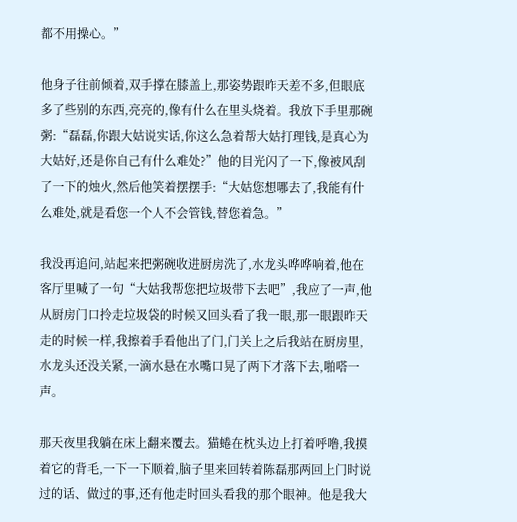都不用操心。”

他身子往前倾着,双手撑在膝盖上,那姿势跟昨天差不多,但眼底多了些别的东西,亮亮的,像有什么在里头烧着。我放下手里那碗粥:“磊磊,你跟大姑说实话,你这么急着帮大姑打理钱,是真心为大姑好,还是你自己有什么难处?”他的目光闪了一下,像被风刮了一下的烛火,然后他笑着摆摆手:“大姑您想哪去了,我能有什么难处,就是看您一个人不会管钱,替您着急。”

我没再追问,站起来把粥碗收进厨房洗了,水龙头哗哗响着,他在客厅里喊了一句“大姑我帮您把垃圾带下去吧”,我应了一声,他从厨房门口拎走垃圾袋的时候又回头看了我一眼,那一眼跟昨天走的时候一样,我擦着手看他出了门,门关上之后我站在厨房里,水龙头还没关紧,一滴水悬在水嘴口晃了两下才落下去,啪嗒一声。

那天夜里我躺在床上翻来覆去。猫蜷在枕头边上打着呼噜,我摸着它的背毛,一下一下顺着,脑子里来回转着陈磊那两回上门时说过的话、做过的事,还有他走时回头看我的那个眼神。他是我大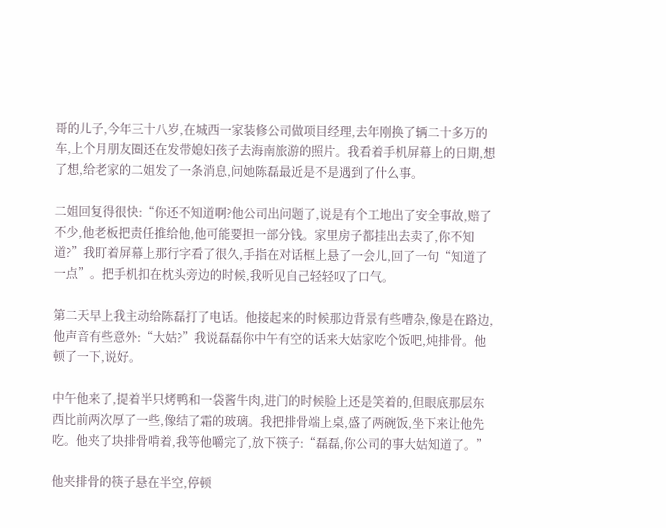哥的儿子,今年三十八岁,在城西一家装修公司做项目经理,去年刚换了辆二十多万的车,上个月朋友圈还在发带媳妇孩子去海南旅游的照片。我看着手机屏幕上的日期,想了想,给老家的二姐发了一条消息,问她陈磊最近是不是遇到了什么事。

二姐回复得很快:“你还不知道啊?他公司出问题了,说是有个工地出了安全事故,赔了不少,他老板把责任推给他,他可能要担一部分钱。家里房子都挂出去卖了,你不知道?”我盯着屏幕上那行字看了很久,手指在对话框上悬了一会儿,回了一句“知道了一点”。把手机扣在枕头旁边的时候,我听见自己轻轻叹了口气。

第二天早上我主动给陈磊打了电话。他接起来的时候那边背景有些嘈杂,像是在路边,他声音有些意外:“大姑?”我说磊磊你中午有空的话来大姑家吃个饭吧,炖排骨。他顿了一下,说好。

中午他来了,提着半只烤鸭和一袋酱牛肉,进门的时候脸上还是笑着的,但眼底那层东西比前两次厚了一些,像结了霜的玻璃。我把排骨端上桌,盛了两碗饭,坐下来让他先吃。他夹了块排骨啃着,我等他嚼完了,放下筷子:“磊磊,你公司的事大姑知道了。”

他夹排骨的筷子悬在半空,停顿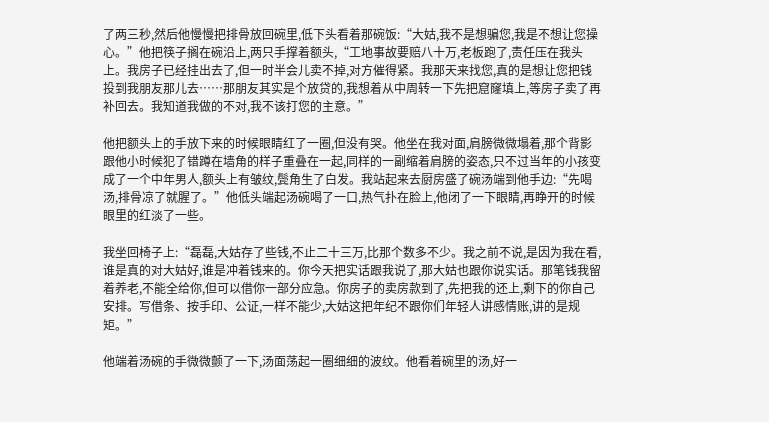了两三秒,然后他慢慢把排骨放回碗里,低下头看着那碗饭:“大姑,我不是想骗您,我是不想让您操心。”他把筷子搁在碗沿上,两只手撑着额头,“工地事故要赔八十万,老板跑了,责任压在我头上。我房子已经挂出去了,但一时半会儿卖不掉,对方催得紧。我那天来找您,真的是想让您把钱投到我朋友那儿去……那朋友其实是个放贷的,我想着从中周转一下先把窟窿填上,等房子卖了再补回去。我知道我做的不对,我不该打您的主意。”

他把额头上的手放下来的时候眼睛红了一圈,但没有哭。他坐在我对面,肩膀微微塌着,那个背影跟他小时候犯了错蹲在墙角的样子重叠在一起,同样的一副缩着肩膀的姿态,只不过当年的小孩变成了一个中年男人,额头上有皱纹,鬓角生了白发。我站起来去厨房盛了碗汤端到他手边:“先喝汤,排骨凉了就腥了。”他低头端起汤碗喝了一口,热气扑在脸上,他闭了一下眼睛,再睁开的时候眼里的红淡了一些。

我坐回椅子上:“磊磊,大姑存了些钱,不止二十三万,比那个数多不少。我之前不说,是因为我在看,谁是真的对大姑好,谁是冲着钱来的。你今天把实话跟我说了,那大姑也跟你说实话。那笔钱我留着养老,不能全给你,但可以借你一部分应急。你房子的卖房款到了,先把我的还上,剩下的你自己安排。写借条、按手印、公证,一样不能少,大姑这把年纪不跟你们年轻人讲感情账,讲的是规矩。”

他端着汤碗的手微微颤了一下,汤面荡起一圈细细的波纹。他看着碗里的汤,好一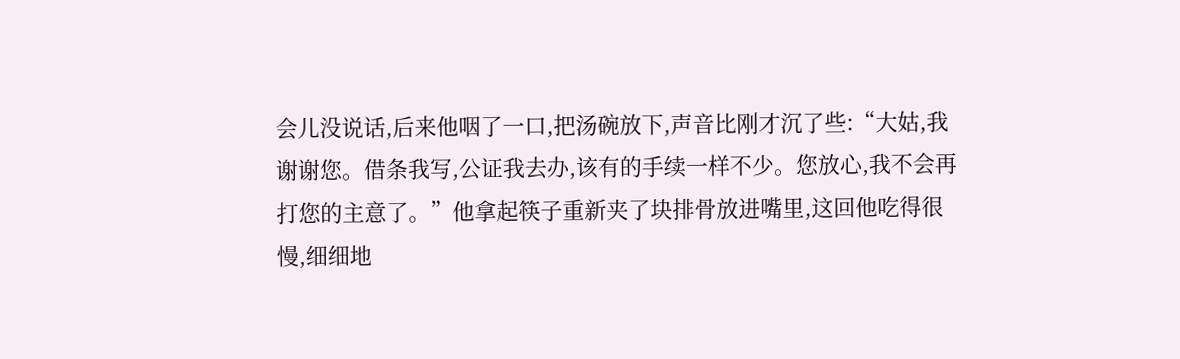会儿没说话,后来他咽了一口,把汤碗放下,声音比刚才沉了些:“大姑,我谢谢您。借条我写,公证我去办,该有的手续一样不少。您放心,我不会再打您的主意了。”他拿起筷子重新夹了块排骨放进嘴里,这回他吃得很慢,细细地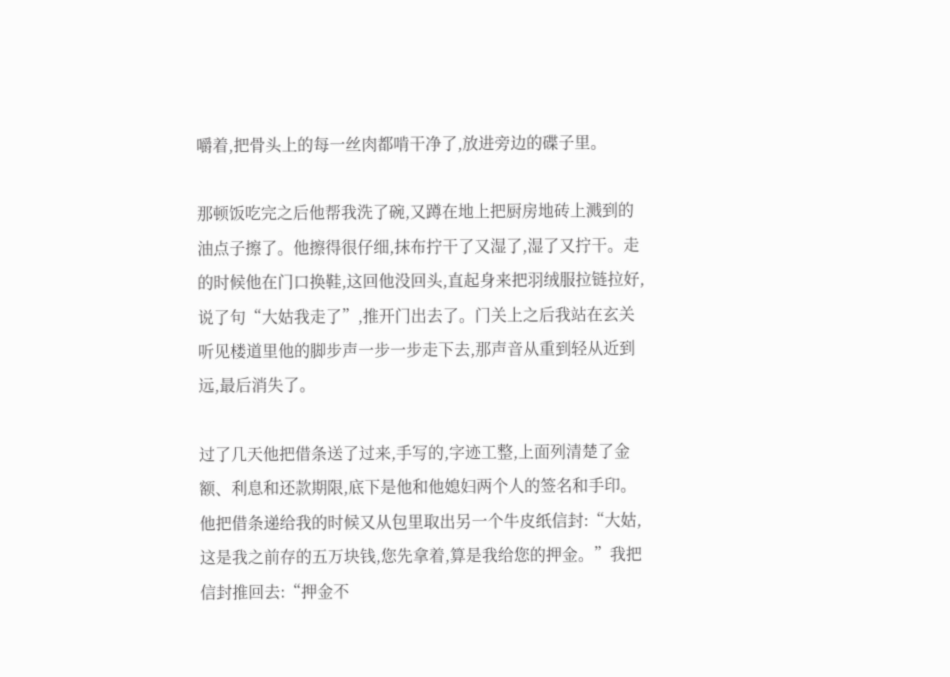嚼着,把骨头上的每一丝肉都啃干净了,放进旁边的碟子里。

那顿饭吃完之后他帮我洗了碗,又蹲在地上把厨房地砖上溅到的油点子擦了。他擦得很仔细,抹布拧干了又湿了,湿了又拧干。走的时候他在门口换鞋,这回他没回头,直起身来把羽绒服拉链拉好,说了句“大姑我走了”,推开门出去了。门关上之后我站在玄关听见楼道里他的脚步声一步一步走下去,那声音从重到轻从近到远,最后消失了。

过了几天他把借条送了过来,手写的,字迹工整,上面列清楚了金额、利息和还款期限,底下是他和他媳妇两个人的签名和手印。他把借条递给我的时候又从包里取出另一个牛皮纸信封:“大姑,这是我之前存的五万块钱,您先拿着,算是我给您的押金。”我把信封推回去:“押金不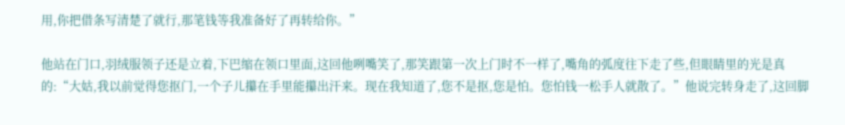用,你把借条写清楚了就行,那笔钱等我准备好了再转给你。”

他站在门口,羽绒服领子还是立着,下巴缩在领口里面,这回他咧嘴笑了,那笑跟第一次上门时不一样了,嘴角的弧度往下走了些,但眼睛里的光是真的:“大姑,我以前觉得您抠门,一个子儿攥在手里能攥出汗来。现在我知道了,您不是抠,您是怕。您怕钱一松手人就散了。”他说完转身走了,这回脚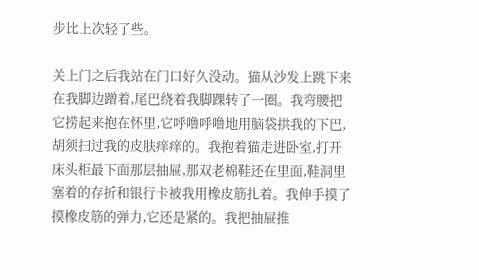步比上次轻了些。

关上门之后我站在门口好久没动。猫从沙发上跳下来在我脚边蹭着,尾巴绕着我脚踝转了一圈。我弯腰把它捞起来抱在怀里,它呼噜呼噜地用脑袋拱我的下巴,胡须扫过我的皮肤痒痒的。我抱着猫走进卧室,打开床头柜最下面那层抽屉,那双老棉鞋还在里面,鞋洞里塞着的存折和银行卡被我用橡皮筋扎着。我伸手摸了摸橡皮筋的弹力,它还是紧的。我把抽屉推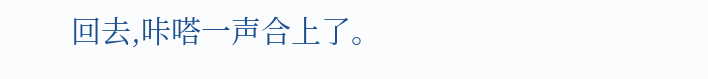回去,咔嗒一声合上了。